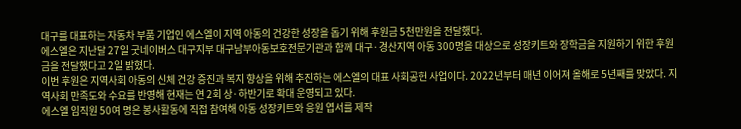대구를 대표하는 자동차 부품 기업인 에스엘이 지역 아동의 건강한 성장을 돕기 위해 후원금 5천만원을 전달했다.
에스엘은 지난달 27일 굿네이버스 대구지부 대구남부아동보호전문기관과 함께 대구·경산지역 아동 300명을 대상으로 성장키트와 장학금을 지원하기 위한 후원금을 전달했다고 2일 밝혔다.
이번 후원은 지역사회 아동의 신체 건강 증진과 복지 향상을 위해 추진하는 에스엘의 대표 사회공헌 사업이다. 2022년부터 매년 이어져 올해로 5년째를 맞았다. 지역사회 만족도와 수요를 반영해 현재는 연 2회 상·하반기로 확대 운영되고 있다.
에스엘 임직원 50여 명은 봉사활동에 직접 참여해 아동 성장키트와 응원 엽서를 제작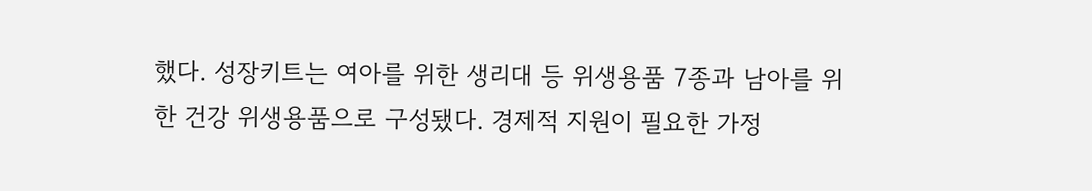했다. 성장키트는 여아를 위한 생리대 등 위생용품 7종과 남아를 위한 건강 위생용품으로 구성됐다. 경제적 지원이 필요한 가정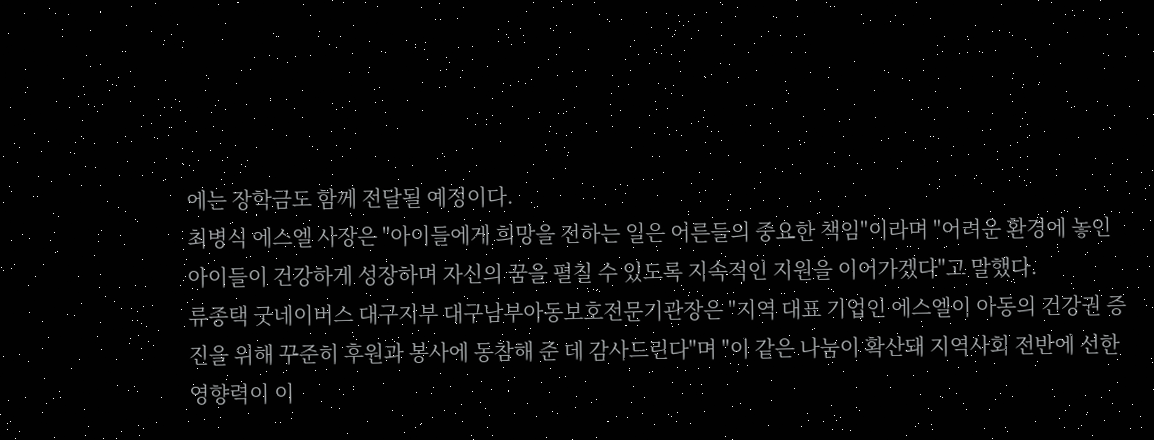에는 장학금도 함께 전달될 예정이다.
최병식 에스엘 사장은 "아이들에게 희망을 전하는 일은 어른들의 중요한 책임"이라며 "어려운 환경에 놓인 아이들이 건강하게 성장하며 자신의 꿈을 펼칠 수 있도록 지속적인 지원을 이어가겠다"고 말했다.
류종택 굿네이버스 대구지부 대구남부아동보호전문기관장은 "지역 대표 기업인 에스엘이 아동의 건강권 증진을 위해 꾸준히 후원과 봉사에 동참해 준 데 감사드린다"며 "이 같은 나눔이 확산돼 지역사회 전반에 선한 영향력이 이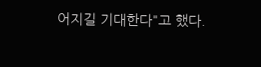어지길 기대한다"고 했다.